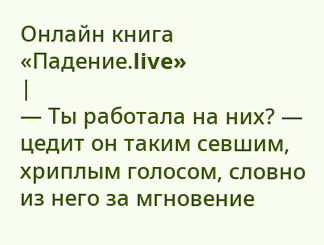Онлайн книга «Падение.live»
|
— Ты работала на них? — цедит он таким севшим, хриплым голосом, словно из него за мгновение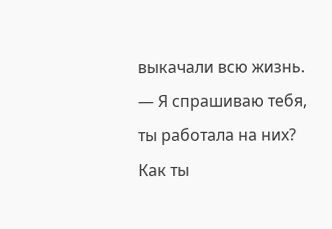выкачали всю жизнь. — Я спрашиваю тебя, ты работала на них? Как ты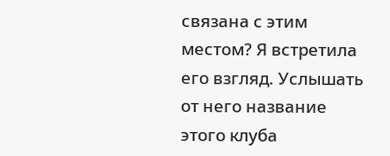связана с этим местом? Я встретила его взгляд. Услышать от него название этого клуба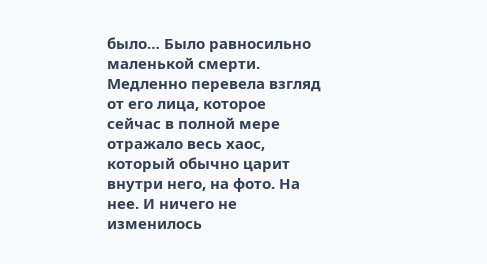было… Было равносильно маленькой смерти. Медленно перевела взгляд от его лица, которое сейчас в полной мере отражало весь хаос, который обычно царит внутри него, на фото. На нее. И ничего не изменилось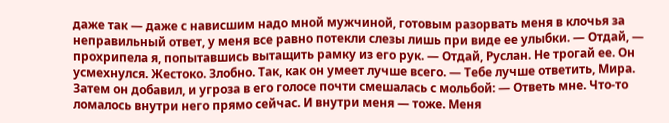даже так — даже с нависшим надо мной мужчиной, готовым разорвать меня в клочья за неправильный ответ, у меня все равно потекли слезы лишь при виде ее улыбки. — Отдай, — прохрипела я, попытавшись вытащить рамку из его рук. — Отдай, Руслан. Не трогай ее. Он усмехнулся. Жестоко. Злобно. Так, как он умеет лучше всего. — Тебе лучше ответить, Мира. Затем он добавил, и угроза в его голосе почти смешалась с мольбой: — Ответь мне. Что-то ломалось внутри него прямо сейчас. И внутри меня — тоже. Меня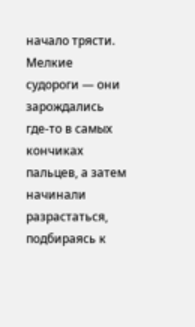начало трясти. Мелкие судороги — они зарождались где-то в самых кончиках пальцев, а затем начинали разрастаться, подбираясь к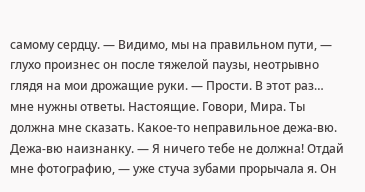самому сердцу. — Видимо, мы на правильном пути, — глухо произнес он после тяжелой паузы, неотрывно глядя на мои дрожащие руки. — Прости. В этот раз… мне нужны ответы. Настоящие. Говори, Мира. Ты должна мне сказать. Какое-то неправильное дежа-вю. Дежа-вю наизнанку. — Я ничего тебе не должна! Отдай мне фотографию, — уже стуча зубами прорычала я. Он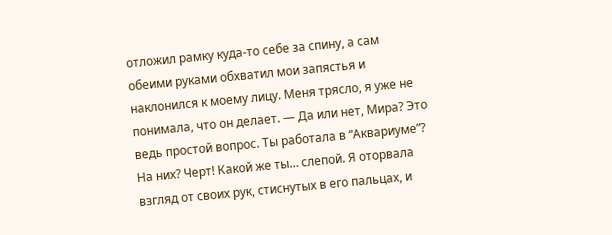отложил рамку куда-то себе за спину, а сам обеими руками обхватил мои запястья и наклонился к моему лицу. Меня трясло, я уже не понимала, что он делает. — Да или нет, Мира? Это ведь простой вопрос. Ты работала в “Аквариуме”? На них? Черт! Какой же ты… слепой. Я оторвала взгляд от своих рук, стиснутых в его пальцах, и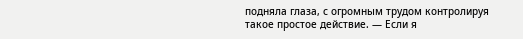подняла глаза, с огромным трудом контролируя такое простое действие. — Если я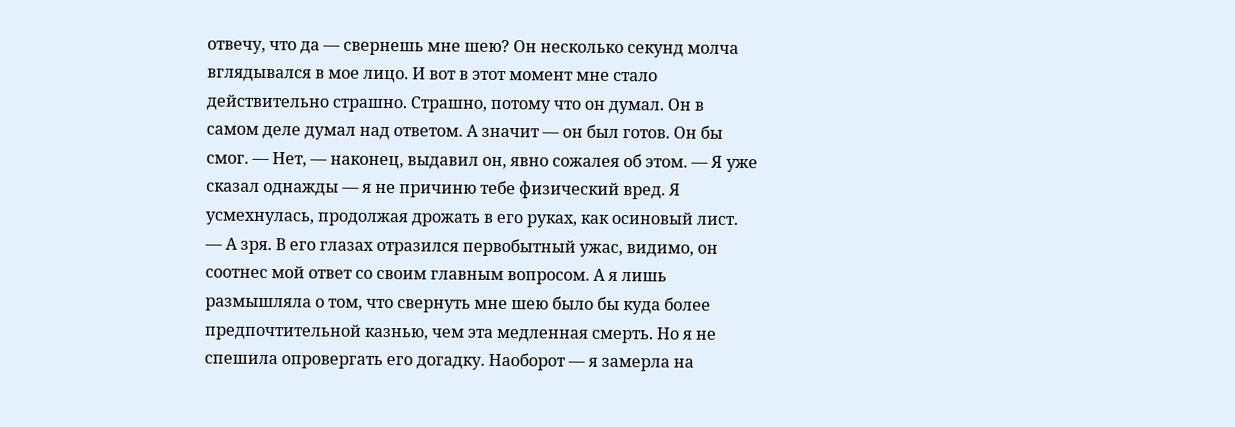отвечу, что да — свернешь мне шею? Он несколько секунд молча вглядывался в мое лицо. И вот в этот момент мне стало действительно страшно. Страшно, потому что он думал. Он в самом деле думал над ответом. А значит — он был готов. Он бы смог. — Нет, — наконец, выдавил он, явно сожалея об этом. — Я уже сказал однажды — я не причиню тебе физический вред. Я усмехнулась, продолжая дрожать в его руках, как осиновый лист. — А зря. В его глазах отразился первобытный ужас, видимо, он соотнес мой ответ со своим главным вопросом. А я лишь размышляла о том, что свернуть мне шею было бы куда более предпочтительной казнью, чем эта медленная смерть. Но я не спешила опровергать его догадку. Наоборот — я замерла на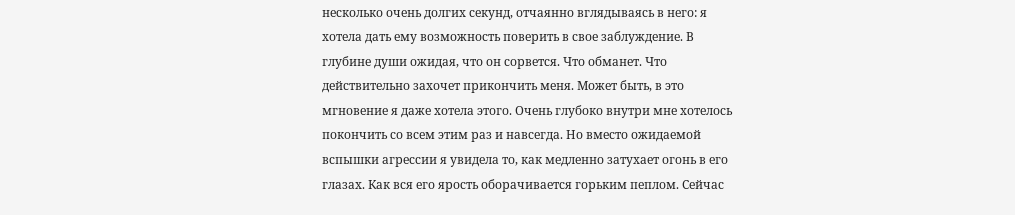несколько очень долгих секунд, отчаянно вглядываясь в него: я хотела дать ему возможность поверить в свое заблуждение. В глубине души ожидая, что он сорвется. Что обманет. Что действительно захочет прикончить меня. Может быть, в это мгновение я даже хотела этого. Очень глубоко внутри мне хотелось покончить со всем этим раз и навсегда. Но вместо ожидаемой вспышки агрессии я увидела то, как медленно затухает огонь в его глазах. Как вся его ярость оборачивается горьким пеплом. Сейчас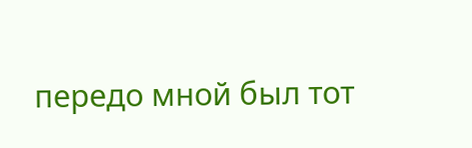передо мной был тот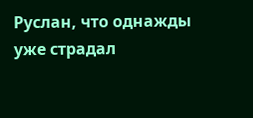Руслан, что однажды уже страдал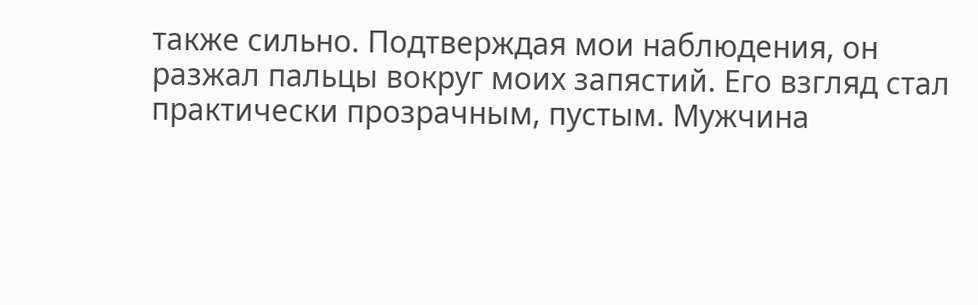также сильно. Подтверждая мои наблюдения, он разжал пальцы вокруг моих запястий. Его взгляд стал практически прозрачным, пустым. Мужчина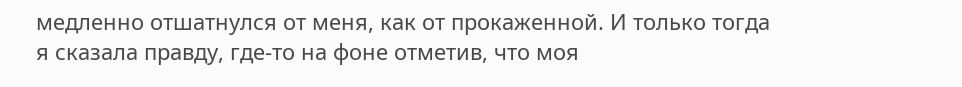медленно отшатнулся от меня, как от прокаженной. И только тогда я сказала правду, где-то на фоне отметив, что моя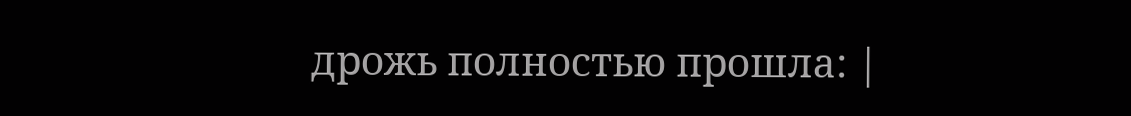дрожь полностью прошла: |